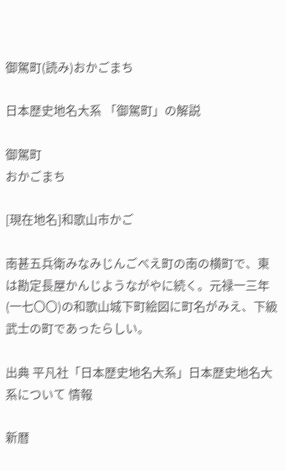御駕町(読み)おかごまち

日本歴史地名大系 「御駕町」の解説

御駕町
おかごまち

[現在地名]和歌山市かご

南甚五兵衛みなみじんごべえ町の南の横町で、東は勘定長屋かんじようながやに続く。元禄一三年(一七〇〇)の和歌山城下町絵図に町名がみえ、下級武士の町であったらしい。

出典 平凡社「日本歴史地名大系」日本歴史地名大系について 情報

新暦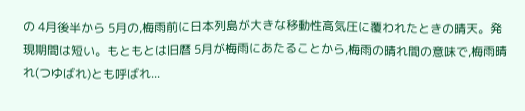の 4月後半から 5月の,梅雨前に日本列島が大きな移動性高気圧に覆われたときの晴天。発現期間は短い。もともとは旧暦 5月が梅雨にあたることから,梅雨の晴れ間の意味で,梅雨晴れ(つゆばれ)とも呼ばれ...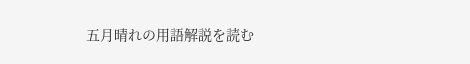五月晴れの用語解説を読む